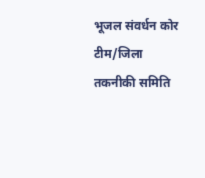भूजल संवर्धन कोर टीम/जिला तकनीकी समिति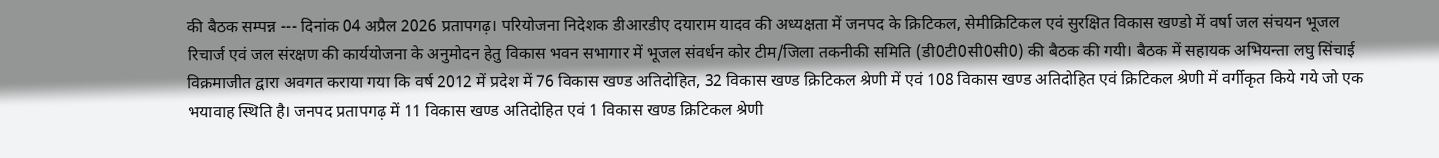की बैठक सम्पन्न --- दिनांक 04 अप्रैल 2026 प्रतापगढ़। परियोजना निदेशक डीआरडीए दयाराम यादव की अध्यक्षता में जनपद के क्रिटिकल, सेमीक्रिटिकल एवं सुरक्षित विकास खण्डो में वर्षा जल संचयन भूजल रिचार्ज एवं जल संरक्षण की कार्ययोजना के अनुमोदन हेतु विकास भवन सभागार में भूजल संवर्धन कोर टीम/जिला तकनीकी समिति (डी0टी0सी0सी0) की बैठक की गयी। बैठक में सहायक अभियन्ता लघु सिंचाई विक्रमाजीत द्वारा अवगत कराया गया कि वर्ष 2012 में प्रदेश में 76 विकास खण्ड अतिदोहित, 32 विकास खण्ड क्रिटिकल श्रेणी में एवं 108 विकास खण्ड अतिदोहित एवं क्रिटिकल श्रेणी में वर्गीकृत किये गये जो एक भयावाह स्थिति है। जनपद प्रतापगढ़ में 11 विकास खण्ड अतिदोहित एवं 1 विकास खण्ड क्रिटिकल श्रेणी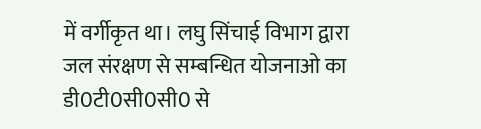में वर्गीकृत था। लघु सिंचाई विभाग द्वारा जल संरक्षण से सम्बन्धित योजनाओ का डी0टी0सी0सी0 से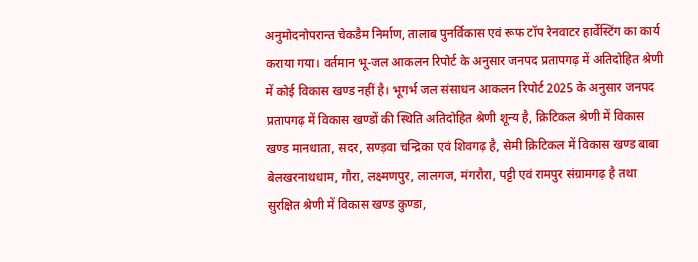अनुमोदनोपरान्त चेकडैम निर्माण, तालाब पुनर्विकास एवं रूफ टॉप रेनवाटर हार्वेस्टिंग का कार्य कराया गया। वर्तमान भू-जल आकलन रिपोर्ट के अनुसार जनपद प्रतापगढ़ में अतिदोहित श्रेणी में कोई विकास खण्ड नहीं है। भूगर्भ जल संसाधन आकलन रिपोर्ट 2025 के अनुसार जनपद प्रतापगढ़ में विकास खण्डों की स्थिति अतिदोहित श्रेणी शून्य है, क्रिटिकल श्रेणी में विकास खण्ड मानधाता, सदर, सण्ड़वा चन्द्रिका एवं शिवगढ़ है, सेमी क्रिटिकल में विकास खण्ड बाबा बेलखरनाथधाम, गौरा, लक्ष्मणपुर, लालगज, मंगरौरा, पट्टी एवं रामपुर संग्रामगढ़ है तथा सुरक्षित श्रेणी में विकास खण्ड कुण्डा,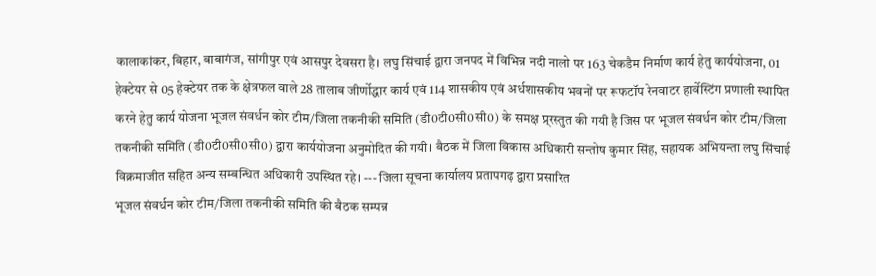कालाकांकर, बिहार, बाबागंज, सांगीपुर एवं आसपुर देवसरा है। लघु सिंचाई द्वारा जनपद में विभिन्न नदी नालो पर 163 चेकडैम निर्माण कार्य हेतु कार्ययोजना, 01 हेक्टेयर से 05 हेक्टेयर तक के क्षेत्रफल वाले 28 तालाब जीर्णोद्धार कार्य एवं 114 शासकीय एवं अर्धशासकीय भवनों पर रूफटॉप रेनवाटर हार्वेस्टिंग प्रणाली स्थापित करने हेतु कार्य योजना भूजल संवर्धन कोर टीम/जिला तकनीकी समिति (डी0टी0सी0सी0) के समक्ष प्र्रस्तुत की गयी है जिस पर भूजल संवर्धन कोर टीम/जिला तकनीकी समिति (डी0टी0सी0सी0) द्वारा कार्ययोजना अनुमोदित की गयी। बैठक में जिला विकास अधिकारी सन्तोष कुमार सिंह, सहायक अभियन्ता लघु सिंचाई विक्रमाजीत सहित अन्य सम्बन्धित अधिकारी उपस्थित रहे। --- जिला सूचना कार्यालय प्रतापगढ़ द्वारा प्रसारित
भूजल संवर्धन कोर टीम/जिला तकनीकी समिति की बैठक सम्पन्न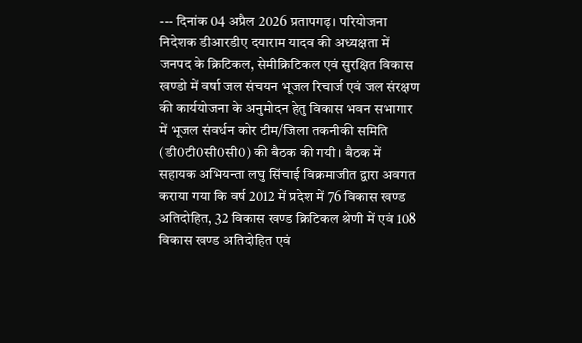--- दिनांक 04 अप्रैल 2026 प्रतापगढ़। परियोजना निदेशक डीआरडीए दयाराम यादव की अध्यक्षता में जनपद के क्रिटिकल, सेमीक्रिटिकल एवं सुरक्षित विकास खण्डो में वर्षा जल संचयन भूजल रिचार्ज एवं जल संरक्षण की कार्ययोजना के अनुमोदन हेतु विकास भवन सभागार में भूजल संवर्धन कोर टीम/जिला तकनीकी समिति (डी0टी0सी0सी0) की बैठक की गयी। बैठक में सहायक अभियन्ता लघु सिंचाई विक्रमाजीत द्वारा अवगत कराया गया कि वर्ष 2012 में प्रदेश में 76 विकास खण्ड अतिदोहित, 32 विकास खण्ड क्रिटिकल श्रेणी में एवं 108 विकास खण्ड अतिदोहित एवं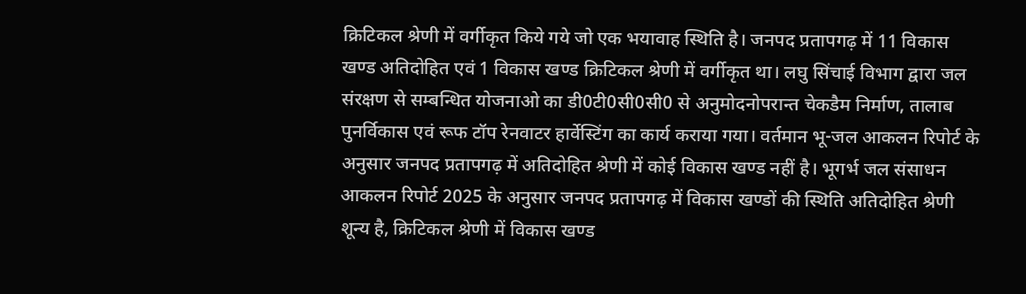क्रिटिकल श्रेणी में वर्गीकृत किये गये जो एक भयावाह स्थिति है। जनपद प्रतापगढ़ में 11 विकास खण्ड अतिदोहित एवं 1 विकास खण्ड क्रिटिकल श्रेणी में वर्गीकृत था। लघु सिंचाई विभाग द्वारा जल संरक्षण से सम्बन्धित योजनाओ का डी0टी0सी0सी0 से अनुमोदनोपरान्त चेकडैम निर्माण, तालाब पुनर्विकास एवं रूफ टॉप रेनवाटर हार्वेस्टिंग का कार्य कराया गया। वर्तमान भू-जल आकलन रिपोर्ट के अनुसार जनपद प्रतापगढ़ में अतिदोहित श्रेणी में कोई विकास खण्ड नहीं है। भूगर्भ जल संसाधन आकलन रिपोर्ट 2025 के अनुसार जनपद प्रतापगढ़ में विकास खण्डों की स्थिति अतिदोहित श्रेणी शून्य है, क्रिटिकल श्रेणी में विकास खण्ड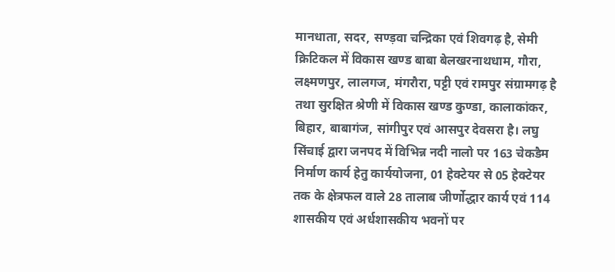मानधाता, सदर, सण्ड़वा चन्द्रिका एवं शिवगढ़ है, सेमी क्रिटिकल में विकास खण्ड बाबा बेलखरनाथधाम, गौरा, लक्ष्मणपुर, लालगज, मंगरौरा, पट्टी एवं रामपुर संग्रामगढ़ है तथा सुरक्षित श्रेणी में विकास खण्ड कुण्डा, कालाकांकर, बिहार, बाबागंज, सांगीपुर एवं आसपुर देवसरा है। लघु सिंचाई द्वारा जनपद में विभिन्न नदी नालो पर 163 चेकडैम निर्माण कार्य हेतु कार्ययोजना, 01 हेक्टेयर से 05 हेक्टेयर तक के क्षेत्रफल वाले 28 तालाब जीर्णोद्धार कार्य एवं 114 शासकीय एवं अर्धशासकीय भवनों पर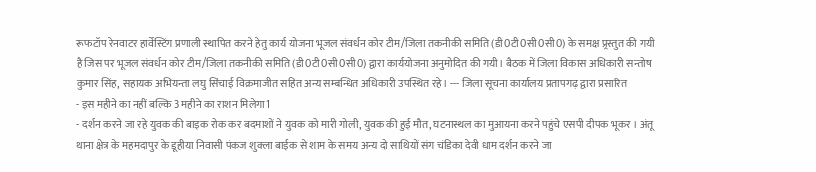रूफटॉप रेनवाटर हार्वेस्टिंग प्रणाली स्थापित करने हेतु कार्य योजना भूजल संवर्धन कोर टीम/जिला तकनीकी समिति (डी0टी0सी0सी0) के समक्ष प्र्रस्तुत की गयी है जिस पर भूजल संवर्धन कोर टीम/जिला तकनीकी समिति (डी0टी0सी0सी0) द्वारा कार्ययोजना अनुमोदित की गयी। बैठक में जिला विकास अधिकारी सन्तोष कुमार सिंह, सहायक अभियन्ता लघु सिंचाई विक्रमाजीत सहित अन्य सम्बन्धित अधिकारी उपस्थित रहे। --- जिला सूचना कार्यालय प्रतापगढ़ द्वारा प्रसारित
- इस महीने का नहीं बल्कि 3 महीने का राशन मिलेगा1
- दर्शन करने जा रहे युवक की बाइक रोक कर बदमाशों ने युवक को मारी गोली, युवक की हुई मौत, घटनास्थल का मुआयना करने पहुंचे एसपी दीपक भूकर । अंतू थाना क्षेत्र के महमदापुर के डूहीया निवासी पंकज शुक्ला बाईक से शाम के समय अन्य दो साथियों संग चंडिका देवी धाम दर्शन करने जा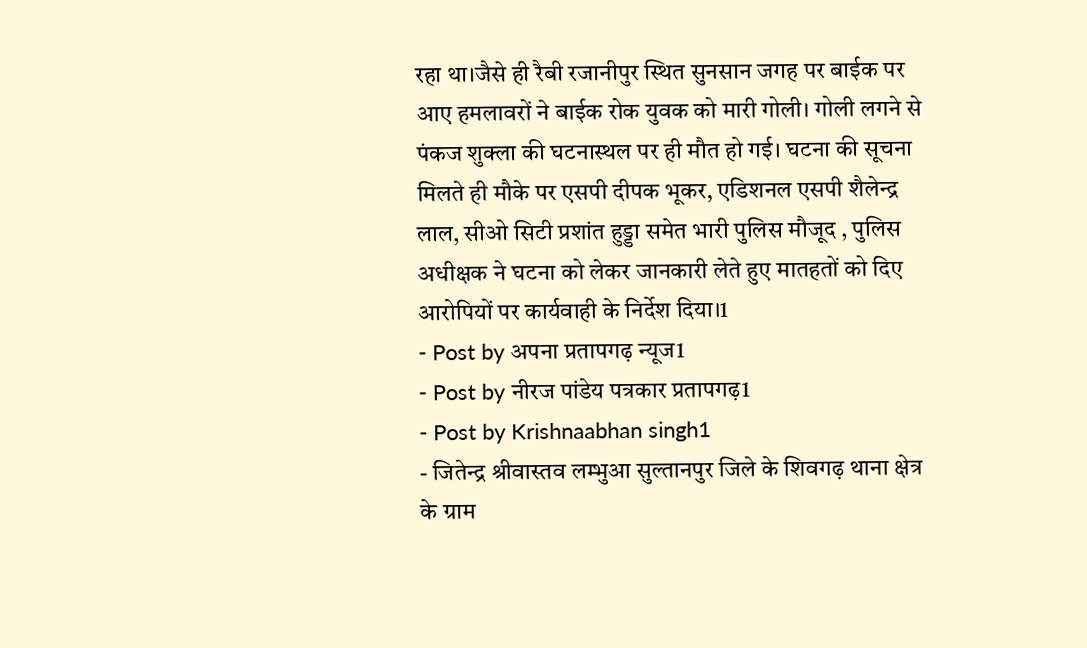रहा था।जैसे ही रैबी रजानीपुर स्थित सुनसान जगह पर बाईक पर आए हमलावरों ने बाईक रोक युवक को मारी गोली। गोली लगने से पंकज शुक्ला की घटनास्थल पर ही मौत हो गई। घटना की सूचना मिलते ही मौके पर एसपी दीपक भूकर, एडिशनल एसपी शैलेन्द्र लाल, सीओ सिटी प्रशांत हुड्डा समेत भारी पुलिस मौजूद , पुलिस अधीक्षक ने घटना को लेकर जानकारी लेते हुए मातहतों को दिए आरोपियों पर कार्यवाही के निर्देश दिया।1
- Post by अपना प्रतापगढ़ न्यूज1
- Post by नीरज पांडेय पत्रकार प्रतापगढ़1
- Post by Krishnaabhan singh1
- जितेन्द्र श्रीवास्तव लम्भुआ सुल्तानपुर जिले के शिवगढ़ थाना क्षेत्र के ग्राम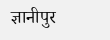ज्ञानीपुर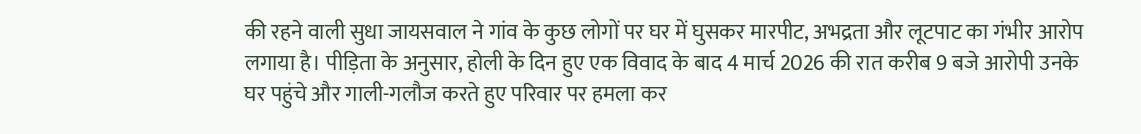की रहने वाली सुधा जायसवाल ने गांव के कुछ लोगों पर घर में घुसकर मारपीट, अभद्रता और लूटपाट का गंभीर आरोप लगाया है। पीड़िता के अनुसार, होली के दिन हुए एक विवाद के बाद 4 मार्च 2026 की रात करीब 9 बजे आरोपी उनके घर पहुंचे और गाली-गलौज करते हुए परिवार पर हमला कर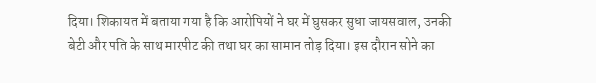दिया। शिकायत में बताया गया है कि आरोपियों ने घर में घुसकर सुधा जायसवाल, उनकी बेटी और पति के साथ मारपीट की तथा घर का सामान तोड़ दिया। इस दौरान सोने का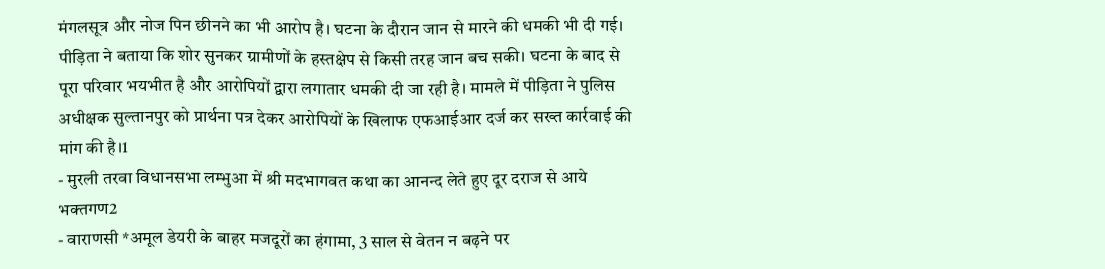मंगलसूत्र और नोज पिन छीनने का भी आरोप है। घटना के दौरान जान से मारने की धमकी भी दी गई। पीड़िता ने बताया कि शोर सुनकर ग्रामीणों के हस्तक्षेप से किसी तरह जान बच सकी। घटना के बाद से पूरा परिवार भयभीत है और आरोपियों द्वारा लगातार धमकी दी जा रही है। मामले में पीड़िता ने पुलिस अधीक्षक सुल्तानपुर को प्रार्थना पत्र देकर आरोपियों के खिलाफ एफआईआर दर्ज कर सख्त कार्रवाई की मांग की है।1
- मुरली तरवा विधानसभा लम्भुआ में श्री मदभागवत कथा का आनन्द लेते हुए दूर दराज से आये भक्तगण2
- वाराणसी *अमूल डेयरी के बाहर मजदूरों का हंगामा, 3 साल से वेतन न बढ़ने पर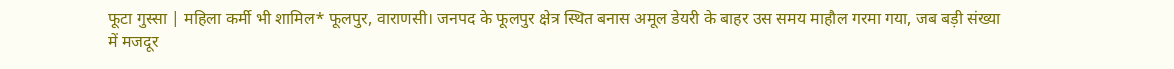फूटा गुस्सा | महिला कर्मी भी शामिल* फूलपुर, वाराणसी। जनपद के फूलपुर क्षेत्र स्थित बनास अमूल डेयरी के बाहर उस समय माहौल गरमा गया, जब बड़ी संख्या में मजदूर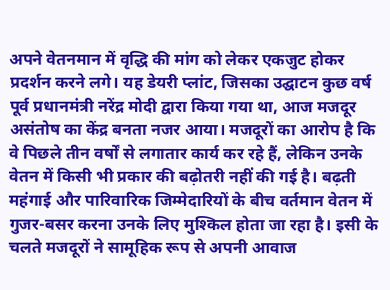अपने वेतनमान में वृद्धि की मांग को लेकर एकजुट होकर प्रदर्शन करने लगे। यह डेयरी प्लांट, जिसका उद्घाटन कुछ वर्ष पूर्व प्रधानमंत्री नरेंद्र मोदी द्वारा किया गया था, आज मजदूर असंतोष का केंद्र बनता नजर आया। मजदूरों का आरोप है कि वे पिछले तीन वर्षों से लगातार कार्य कर रहे हैं, लेकिन उनके वेतन में किसी भी प्रकार की बढ़ोतरी नहीं की गई है। बढ़ती महंगाई और पारिवारिक जिम्मेदारियों के बीच वर्तमान वेतन में गुजर-बसर करना उनके लिए मुश्किल होता जा रहा है। इसी के चलते मजदूरों ने सामूहिक रूप से अपनी आवाज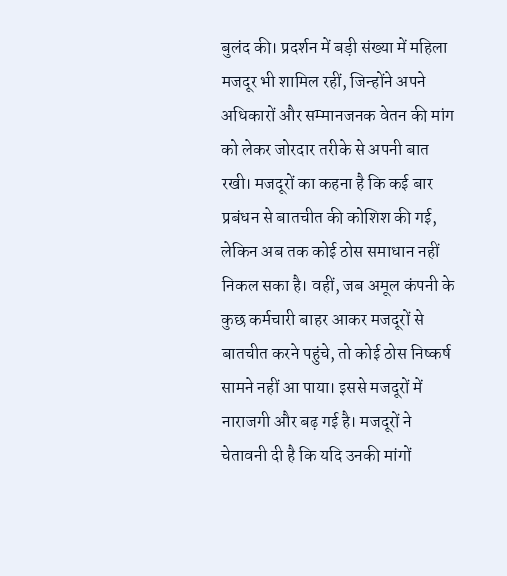बुलंद की। प्रदर्शन में बड़ी संख्या में महिला मजदूर भी शामिल रहीं, जिन्होंने अपने अधिकारों और सम्मानजनक वेतन की मांग को लेकर जोरदार तरीके से अपनी बात रखी। मजदूरों का कहना है कि कई बार प्रबंधन से बातचीत की कोशिश की गई, लेकिन अब तक कोई ठोस समाधान नहीं निकल सका है। वहीं, जब अमूल कंपनी के कुछ कर्मचारी बाहर आकर मजदूरों से बातचीत करने पहुंचे, तो कोई ठोस निष्कर्ष सामने नहीं आ पाया। इससे मजदूरों में नाराजगी और बढ़ गई है। मजदूरों ने चेतावनी दी है कि यदि उनकी मांगों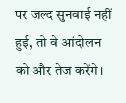पर जल्द सुनवाई नहीं हुई, तो वे आंदोलन को और तेज करेंगे।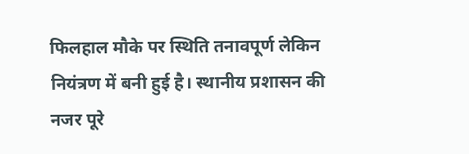फिलहाल मौके पर स्थिति तनावपूर्ण लेकिन नियंत्रण में बनी हुई है। स्थानीय प्रशासन की नजर पूरे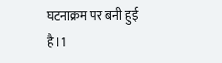घटनाक्रम पर बनी हुई है।1